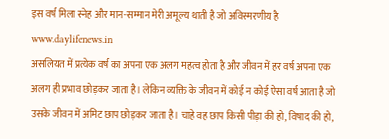इस वर्ष मिला स्नेह और मान-सम्मान मेरी अमूल्य थाती है जो अविस्मरणीय है
www.daylifenews.in
असलियत में प्रत्येक वर्ष का अपना एक अलग महत्व होता है और जीवन में हर वर्ष अपना एक अलग ही प्रभाव छोड़कर जाता है। लेकिन व्यक्ति के जीवन में कोई न कोई ऐसा वर्ष आता है जो उसके जीवन में अमिट छाप छोड़कर जाता है। चाहे वह छाप किसी पीड़ा की हो, विषाद की हो,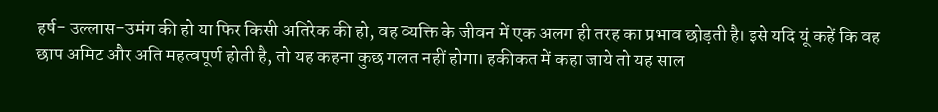हर्ष- उल्लास-उमंग की हो या फिर किसी अतिरेक की हो, वह व्यक्ति के जीवन में एक अलग ही तरह का प्रभाव छोड़ती है। इसे यदि यूं कहें कि वह छाप अमिट और अति महत्वपूर्ण होती है, तो यह कहना कुछ गलत नहीं होगा। हकीकत में कहा जाये तो यह साल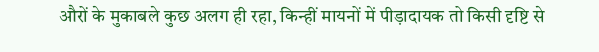औरों के मुकाबले कुछ अलग ही रहा, किन्हीं मायनों में पीड़ादायक तो किसी दृष्टि से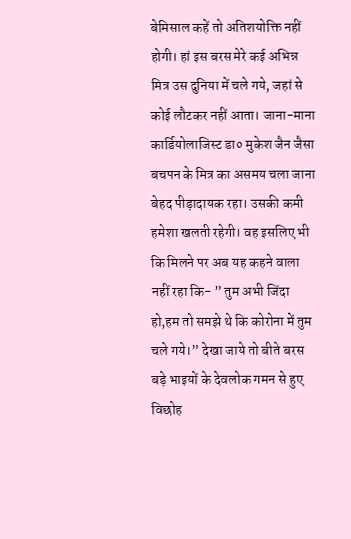बेमिसाल कहें तो अतिशयोक्ति नहीं होगी। हां इस बरस मेरे कई अभिन्न मित्र उस दुनिया में चले गये, जहां से कोई लौटकर नहीं आता। जाना-माना कार्डियोलाजिस्ट डा० मुकेश जैन जैसा बचपन के मित्र का असमय चला जाना बेहद पीड़ादायक रहा। उसकी कमी हमेशा खलती रहेगी। वह इसलिए भी कि मिलने पर अब यह कहने वाला नहीं रहा कि- ” तुम अभी जिंदा हो,हम तो समझे थे कि कोरोना में तुम चले गये।” देखा जाये तो बीते बरस बड़े भाइयों के देवलोक गमन से हुए विछोह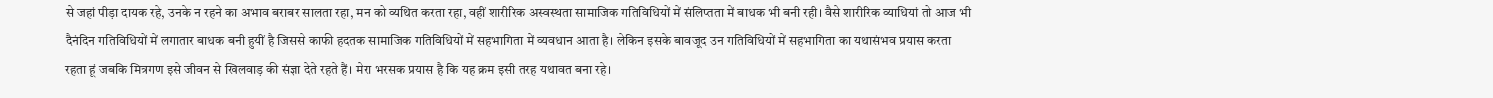से जहां पीड़ा दायक रहे, उनके न रहने का अभाव बराबर सालता रहा, मन को व्यथित करता रहा, वहीं शारीरिक अस्वस्थता सामाजिक गतिविधियों में संलिप्तता में बाधक भी बनी रही। वैसे शारीरिक व्याधियां तो आज भी दैनंदिन गतिविधियों में लगातार बाधक बनी हुयीं है जिससे काफी हदतक सामाजिक गतिविधियों में सहभागिता में व्यवधान आता है। लेकिन इसके बावजूद उन गतिविधियों में सहभागिता का यथासंभव प्रयास करता रहता हूं जबकि मित्रगण इसे जीवन से खिलवाड़ की संज्ञा देते रहते हैं। मेरा भरसक प्रयास है कि यह क्रम इसी तरह यथावत बना रहे।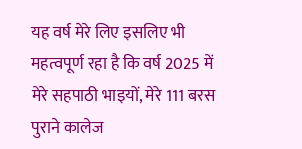यह वर्ष मेरे लिए इसलिए भी महत्वपूर्ण रहा है कि वर्ष 2025 में मेरे सहपाठी भाइयों, मेरे 111 बरस पुराने कालेज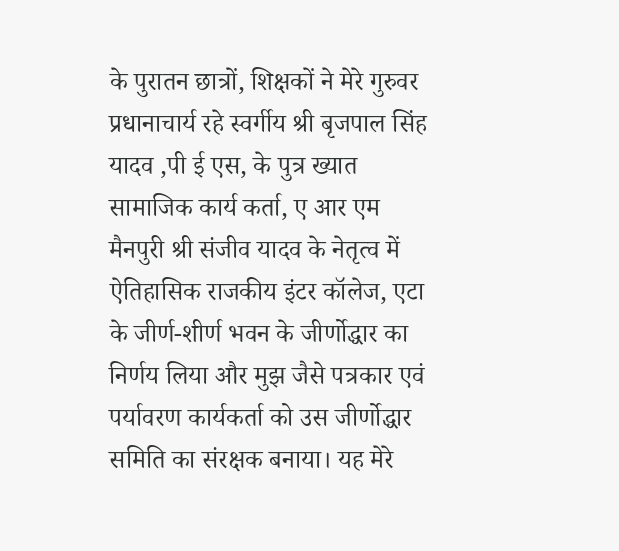के पुरातन छात्रों, शिक्षकों ने मेरे गुरुवर प्रधानाचार्य रहे स्वर्गीय श्री बृजपाल सिंह यादव ,पी ई एस, के पुत्र ख्यात सामाजिक कार्य कर्ता, ए आर एम मैनपुरी श्री संजीव यादव के नेतृत्व में ऐतिहासिक राजकीय इंटर कॉलेज, एटा के जीर्ण-शीर्ण भवन के जीर्णोद्धार का निर्णय लिया और मुझ जैसे पत्रकार एवं पर्यावरण कार्यकर्ता को उस जीर्णोद्धार समिति का संरक्षक बनाया। यह मेरे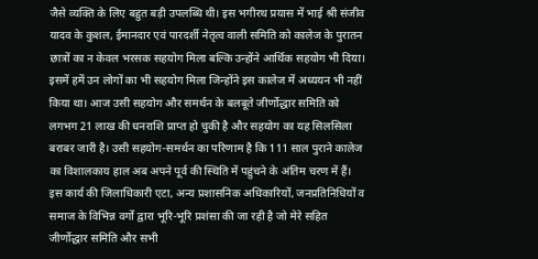जैसे व्यक्ति के लिए बहुत बड़ी उपलब्धि थी। इस भगीरथ प्रयास में भाई श्री संजीव यादव के कुशल, ईमानदार एवं पारदर्शी नेतृत्व वाली समिति को कालेज के पुरातन छात्रों का न केवल भरसक सहयोग मिला बल्कि उन्होंने आर्थिक सहयोग भी दिया। इसमें हमें उन लोगों का भी सहयोग मिला जिन्होंने इस कालेज में अध्ययन भी नहीं किया था। आज उसी सहयोग और समर्थन के बलबूते जीर्णोद्धार समिति को लगभग 21 लाख की धनराशि प्राप्त हो चुकी है और सहयोग का यह सिलसिला बराबर जारी है। उसी सहयोग-समर्थन का परिणाम है कि 111 साल पुराने कालेज का विशालकाय हाल अब अपने पूर्व की स्थिति में पहुंचने के अंतिम चरण में हैं। इस कार्य की जिलाधिकारी एटा, अन्य प्रशासनिक अधिकारियों, जनप्रतिनिधियों व समाज के विभिन्न वर्गों द्वारा भूरि-भूरि प्रशंसा की जा रही है जो मेरे सहित जीर्णोद्धार समिति और सभी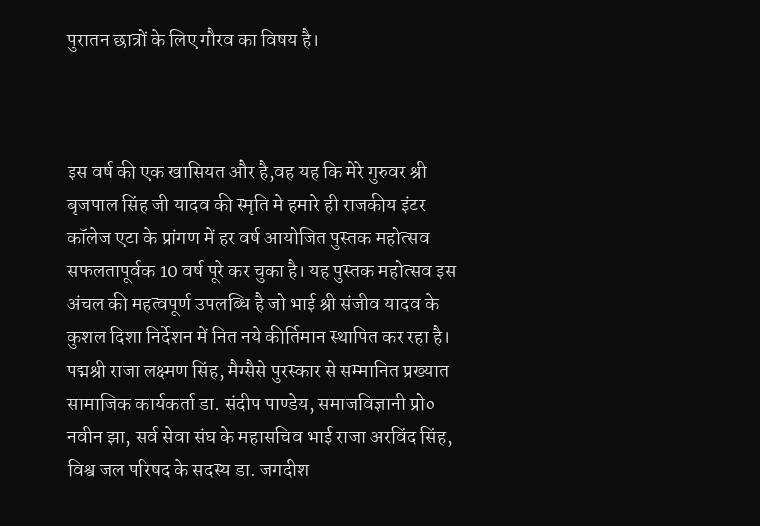पुरातन छात्रों के लिए गौरव का विषय है।



इस वर्ष की एक खासियत और है,वह यह कि मेरे गुरुवर श्री बृजपाल सिंह जी यादव की स्मृति मे हमारे ही राजकीय इंटर कॉलेज एटा के प्रांगण में हर वर्ष आयोजित पुस्तक महोत्सव सफलतापूर्वक 10 वर्ष पूरे कर चुका है। यह पुस्तक महोत्सव इस अंचल की महत्वपूर्ण उपलब्धि है जो भाई श्री संजीव यादव के कुशल दिशा निर्देशन में नित नये कीर्तिमान स्थापित कर रहा है। पद्मश्री राजा लक्ष्मण सिंह, मैग्सैसे पुरस्कार से सम्मानित प्रख्यात सामाजिक कार्यकर्ता डा. संदीप पाण्डेय, समाजविज्ञानी प्रो० नवीन झा, सर्व सेवा संघ के महासचिव भाई राजा अरविंद सिंह, विश्व जल परिषद के सदस्य डा. जगदीश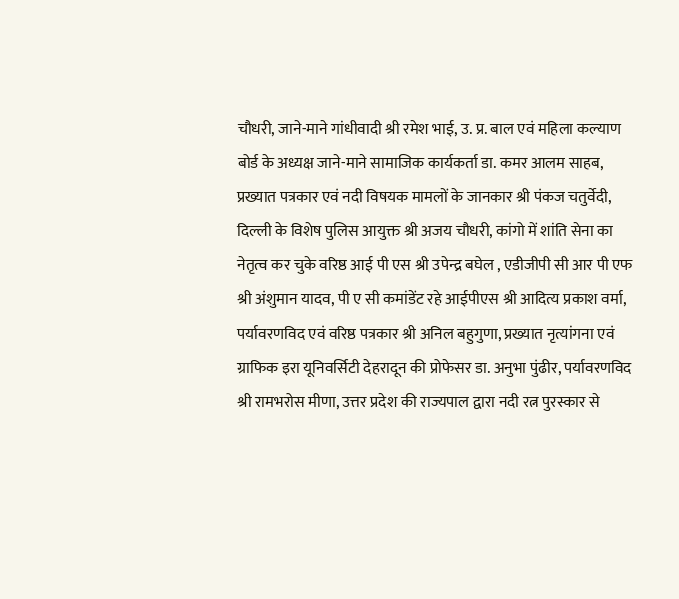चौधरी, जाने-माने गांधीवादी श्री रमेश भाई, उ. प्र. बाल एवं महिला कल्याण बोर्ड के अध्यक्ष जाने-माने सामाजिक कार्यकर्ता डा. कमर आलम साहब, प्रख्यात पत्रकार एवं नदी विषयक मामलों के जानकार श्री पंकज चतुर्वेदी, दिल्ली के विशेष पुलिस आयुक्त श्री अजय चौधरी, कांगो में शांति सेना का नेतृत्व कर चुके वरिष्ठ आई पी एस श्री उपेन्द्र बघेल , एडीजीपी सी आर पी एफ श्री अंशुमान यादव, पी ए सी कमांडेंट रहे आईपीएस श्री आदित्य प्रकाश वर्मा, पर्यावरणविद एवं वरिष्ठ पत्रकार श्री अनिल बहुगुणा, प्रख्यात नृत्यांगना एवं ग्राफिक इरा यूनिवर्सिटी देहरादून की प्रोफेसर डा. अनुभा पुंढीर, पर्यावरणविद श्री रामभरोस मीणा, उत्तर प्रदेश की राज्यपाल द्वारा नदी रत्न पुरस्कार से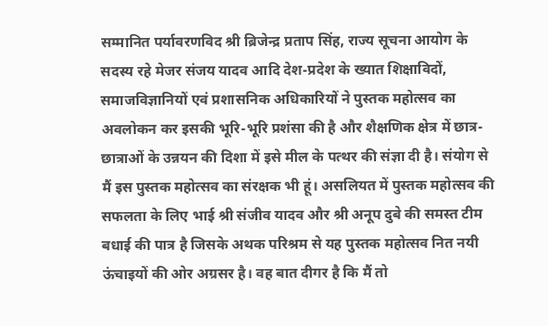सम्मानित पर्यावरणविद श्री ब्रिजेन्द्र प्रताप सिंह, राज्य सूचना आयोग के सदस्य रहे मेजर संजय यादव आदि देश-प्रदेश के ख्यात शिक्षाविदों, समाजविज्ञानियों एवं प्रशासनिक अधिकारियों ने पुस्तक महोत्सव का अवलोकन कर इसकी भूरि-भूरि प्रशंसा की है और शैक्षणिक क्षेत्र में छात्र-छात्राओं के उन्नयन की दिशा में इसे मील के पत्थर की संज्ञा दी है। संयोग से मैं इस पुस्तक महोत्सव का संरक्षक भी हूं। असलियत में पुस्तक महोत्सव की सफलता के लिए भाई श्री संजीव यादव और श्री अनूप दुबे की समस्त टीम बधाई की पात्र है जिसके अथक परिश्रम से यह पुस्तक महोत्सव नित नयी ऊंचाइयों की ओर अग्रसर है। वह बात दीगर है कि मैं तो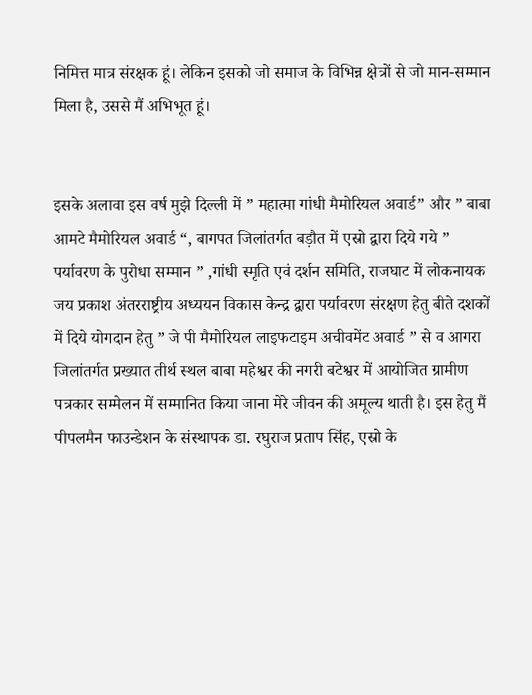निमित्त मात्र संरक्षक हूं। लेकिन इसको जो समाज के विभिन्न क्षेत्रों से जो मान-सम्मान मिला है, उससे मैं अभिभूत हूं।


इसके अलावा इस वर्ष मुझे दिल्ली में ” महात्मा गांधी मैमोरियल अवार्ड” और ” बाबा आमटे मैमोरियल अवार्ड “, बागपत जिलांतर्गत बड़ौत में एस्रो द्वारा दिये गये ” पर्यावरण के पुरोधा सम्मान ” ,गांधी स्मृति एवं दर्शन समिति, राजघाट में लोकनायक जय प्रकाश अंतरराष्ट्रीय अध्ययन विकास केन्द्र द्वारा पर्यावरण संरक्षण हेतु बीते दशकों में दिये योगदान हेतु ” जे पी मैमोरियल लाइफटाइम अचीवमेंट अवार्ड ” से व आगरा जिलांतर्गत प्रख्यात तीर्थ स्थल बाबा महेश्वर की नगरी बटेश्वर में आयोजित ग्रामीण पत्रकार सम्मेलन में सम्मानित किया जाना मेरे जीवन की अमूल्य थाती है। इस हेतु मैं पीपलमैन फाउन्डेशन के संस्थापक डा. रघुराज प्रताप सिंह, एस्रो के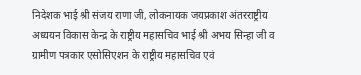निदेशक भाई श्री संजय राणा जी, लोकनायक जयप्रकाश अंतरराष्ट्रीय अध्ययन विकास केन्द्र के राष्ट्रीय महासचिव भाई श्री अभय सिन्हा जी व ग्रामीण पत्रकार एसोसिएशन के राष्ट्रीय महासचिव एवं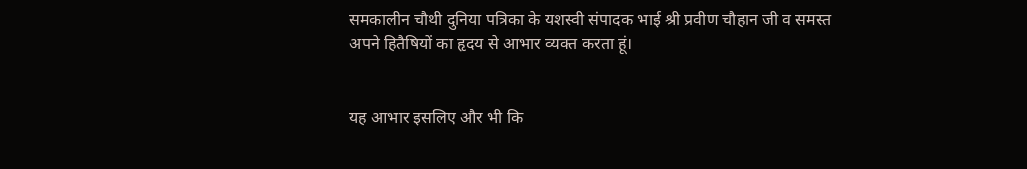समकालीन चौथी दुनिया पत्रिका के यशस्वी संपादक भाई श्री प्रवीण चौहान जी व समस्त अपने हितैषियों का हृदय से आभार व्यक्त करता हूं।


यह आभार इसलिए और भी कि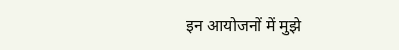इन आयोजनों में मुझे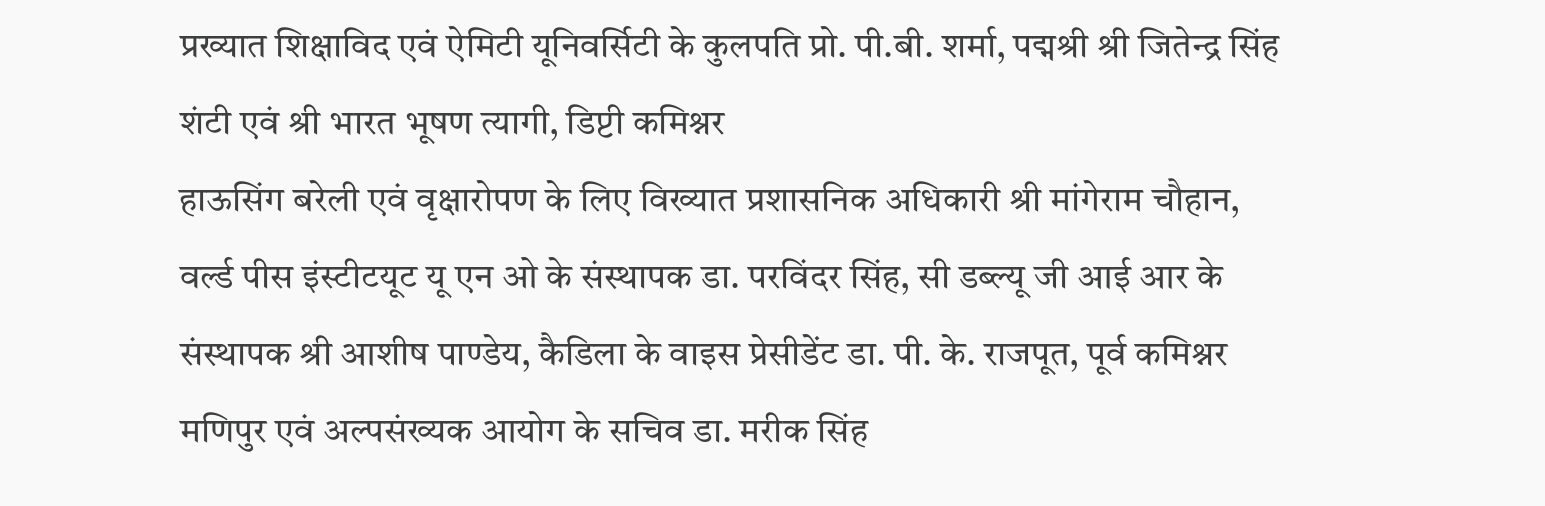प्रख्यात शिक्षाविद एवं ऐमिटी यूनिवर्सिटी के कुलपति प्रो. पी.बी. शर्मा, पद्मश्री श्री जितेन्द्र सिंह शंटी एवं श्री भारत भूषण त्यागी, डिप्टी कमिश्नर
हाऊसिंग बरेली एवं वृक्षारोपण के लिए विख्यात प्रशासनिक अधिकारी श्री मांगेराम चौहान, वर्ल्ड पीस इंस्टीटयूट यू एन ओ के संस्थापक डा. परविंदर सिंह, सी डब्ल्यू जी आई आर के संस्थापक श्री आशीष पाण्डेय, कैडिला के वाइस प्रेसीडेंट डा. पी. के. राजपूत, पूर्व कमिश्नर मणिपुर एवं अल्पसंख्यक आयोग के सचिव डा. मरीक सिंह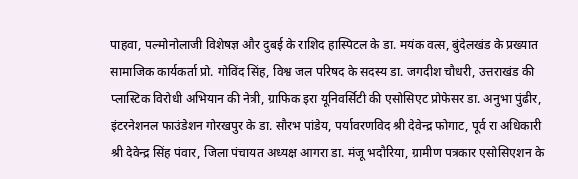पाहवा, पल्मोनोलाजी विशेषज्ञ और दुबई के राशिद हास्पिटल के डा. मयंक वत्स, बुंदेलखंड के प्रख्यात सामाजिक कार्यकर्ता प्रो. गोविंद सिंह, विश्व जल परिषद के सदस्य डा. जगदीश चौधरी, उत्तराखंड की प्लास्टिक विरोधी अभियान की नेत्री, ग्राफिक इरा यूनिवर्सिटी की एसोसिएट प्रोफेसर डा. अनुभा पुंढीर, इंटरनेशनल फाउंडेशन गोरखपुर के डा. सौरभ पांडेय, पर्यावरणविद श्री देवेन्द्र फोगाट, पूर्व रा अधिकारी श्री देवेन्द्र सिंह पंवार, जिला पंचायत अध्यक्ष आगरा डा. मंजू भदौरिया, ग्रामीण पत्रकार एसोसिएशन के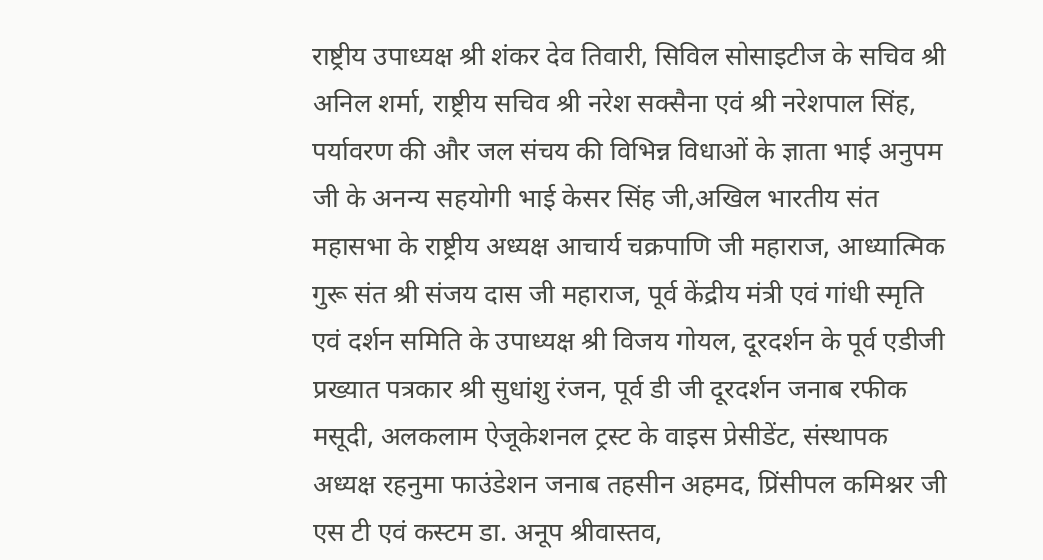राष्ट्रीय उपाध्यक्ष श्री शंकर देव तिवारी, सिविल सोसाइटीज के सचिव श्री अनिल शर्मा, राष्ट्रीय सचिव श्री नरेश सक्सैना एवं श्री नरेशपाल सिंह, पर्यावरण की और जल संचय की विभिन्न विधाओं के ज्ञाता भाई अनुपम जी के अनन्य सहयोगी भाई केसर सिंह जी,अखिल भारतीय संत महासभा के राष्ट्रीय अध्यक्ष आचार्य चक्रपाणि जी महाराज, आध्यात्मिक गुरू संत श्री संजय दास जी महाराज, पूर्व केंद्रीय मंत्री एवं गांधी स्मृति एवं दर्शन समिति के उपाध्यक्ष श्री विजय गोयल, दूरदर्शन के पूर्व एडीजी प्रख्यात पत्रकार श्री सुधांशु रंजन, पूर्व डी जी दूरदर्शन जनाब रफीक मसूदी, अलकलाम ऐजूकेशनल ट्रस्ट के वाइस प्रेसीडेंट, संस्थापक अध्यक्ष रहनुमा फाउंडेशन जनाब तहसीन अहमद, प्रिंसीपल कमिश्नर जी एस टी एवं कस्टम डा. अनूप श्रीवास्तव,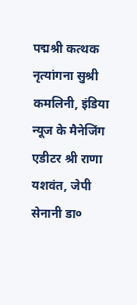पद्मश्री कत्थक नृत्यांगना सुश्री कमलिनी, इंडिया न्यूज के मैनेजिंग एडीटर श्री राणा यशवंत, जेपी सेनानी डा०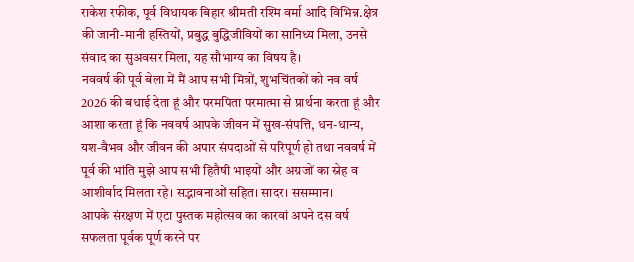राकेश रफीक, पूर्व विधायक बिहार श्रीमती रश्मि वर्मा आदि विभिन्न.क्षेत्र की जानी-मानी हस्तियों, प्रबुद्ध बुद्धिजीवियों का सानिध्य मिला, उनसे संवाद का सुअवसर मिला, यह सौभाग्य का विषय है।
नववर्ष की पूर्व बेला में मैं आप सभी मित्रों, शुभचिंतकों को नव वर्ष 2026 की बधाई देता हूं और परमपिता परमात्मा से प्रार्थना करता हूं और आशा करता हूं कि नववर्ष आपके जीवन में सुख-संपत्ति, धन-धान्य, यश-वैभव और जीवन की अपार संपदाओं से परिपूर्ण हो तथा नववर्ष में पूर्व की भांति मुझे आप सभी हितैषी भाइयों और अग्रजों का स्नेह व आशीर्वाद मिलता रहे। सद्भावनाओं सहित। सादर। ससम्मान।
आपके संरक्षण में एटा पुस्तक महोत्सव का कारवां अपने दस वर्ष सफलता पूर्वक पूर्ण करने पर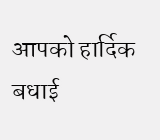आपको हार्दिक बधाई